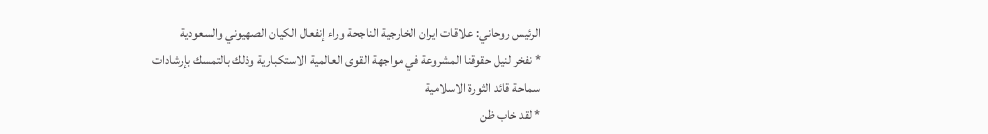الرئيس روحاني: علاقات ايران الخارجية الناجحة وراء إنفعال الكيان الصهيوني والسعودية
* نفخر لنيل حقوقنا المشروعة في مواجهة القوى العالمية الاستكبارية وذلك بالتمسك بإرشادات سماحة قائد الثورة الاسلامية
* لقد خاب ظن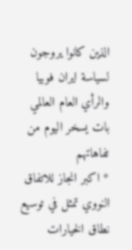الذين كانوا يروجون لسياسة ايران فوبيا والرأي العام العالمي بات يسخر اليوم من تفاهاتهم
* اكبر انجاز للاتفاق النووي تمثل في توسيع نطاق الخيارات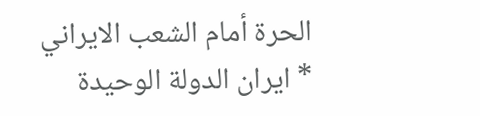الحرة أمام الشعب الايراني
* ايران الدولة الوحيدة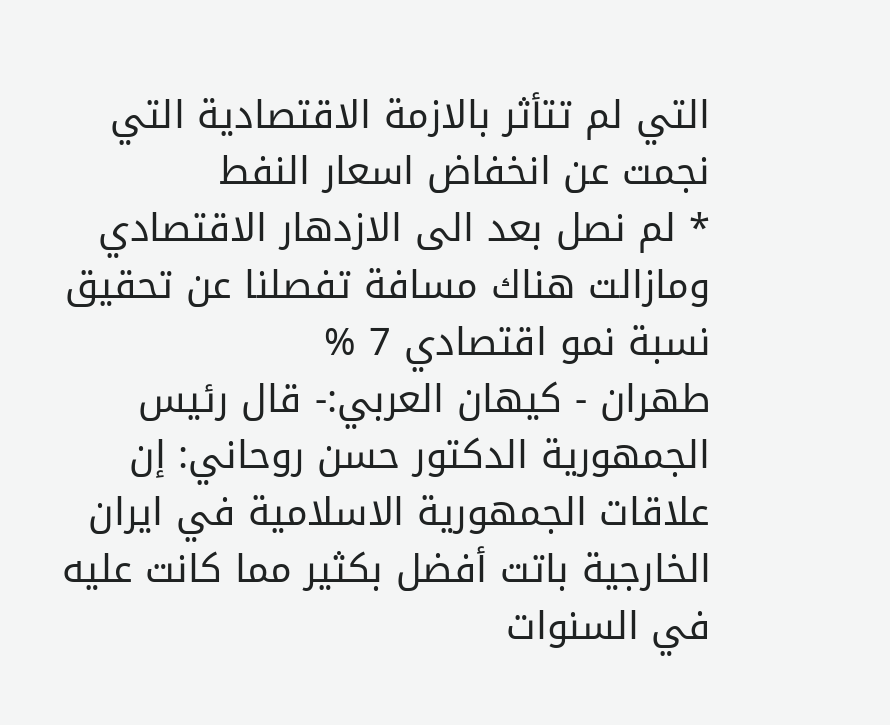التي لم تتأثر بالازمة الاقتصادية التي نجمت عن انخفاض اسعار النفط
* لم نصل بعد الى الازدهار الاقتصادي ومازالت هناك مسافة تفصلنا عن تحقيق نسبة نمو اقتصادي 7 %
طهران - كيهان العربي:- قال رئيس الجمهورية الدكتور حسن روحاني: إن علاقات الجمهورية الاسلامية في ايران الخارجية باتت أفضل بكثير مما كانت عليه في السنوات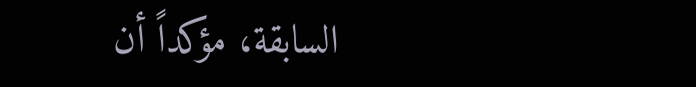السابقة، مؤكداً أن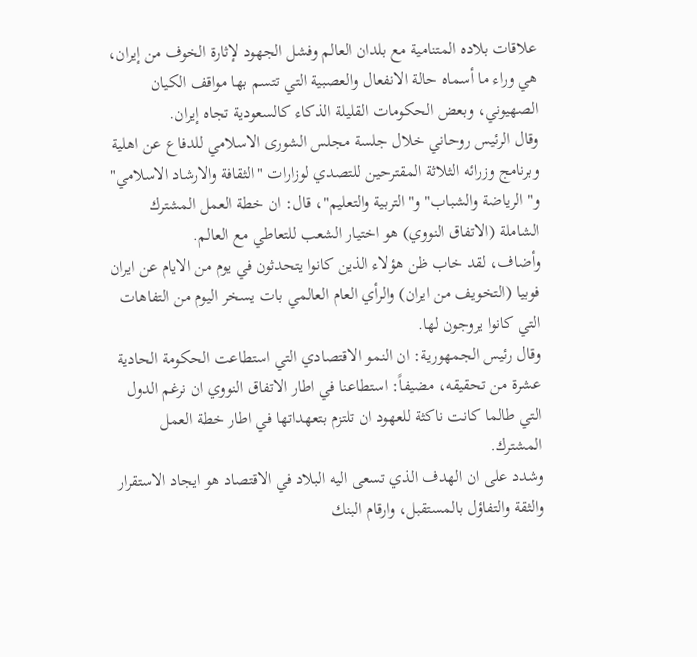علاقات بلاده المتنامية مع بلدان العالم وفشل الجهود لإثارة الخوف من إيران، هي وراء ما أسماه حالة الانفعال والعصبية التي تتسم بها مواقف الكيان الصهيوني، وبعض الحكومات القليلة الذكاء كالسعودية تجاه إيران.
وقال الرئيس روحاني خلال جلسة مجلس الشورى الاسلامي للدفاع عن اهلية وبرنامج وزرائه الثلاثة المقترحين للتصدي لوزارات "الثقافة والارشاد الاسلامي" و"الرياضة والشباب" و"التربية والتعليم"، قال: ان خطة العمل المشترك الشاملة (الاتفاق النووي) هو اختيار الشعب للتعاطي مع العالم.
وأضاف، لقد خاب ظن هؤلاء الذين كانوا يتحدثون في يوم من الايام عن ايران فوبيا (التخويف من ايران) والرأي العام العالمي بات يسخر اليوم من التفاهات التي كانوا يروجون لها.
وقال رئيس الجمهورية: ان النمو الاقتصادي التي استطاعت الحكومة الحادية عشرة من تحقيقه، مضيفاً: استطاعنا في اطار الاتفاق النووي ان نرغم الدول التي طالما كانت ناكثة للعهود ان تلتزم بتعهداتها في اطار خطة العمل المشترك.
وشدد على ان الهدف الذي تسعى اليه البلاد في الاقتصاد هو ايجاد الاستقرار والثقة والتفاؤل بالمستقبل، وارقام البنك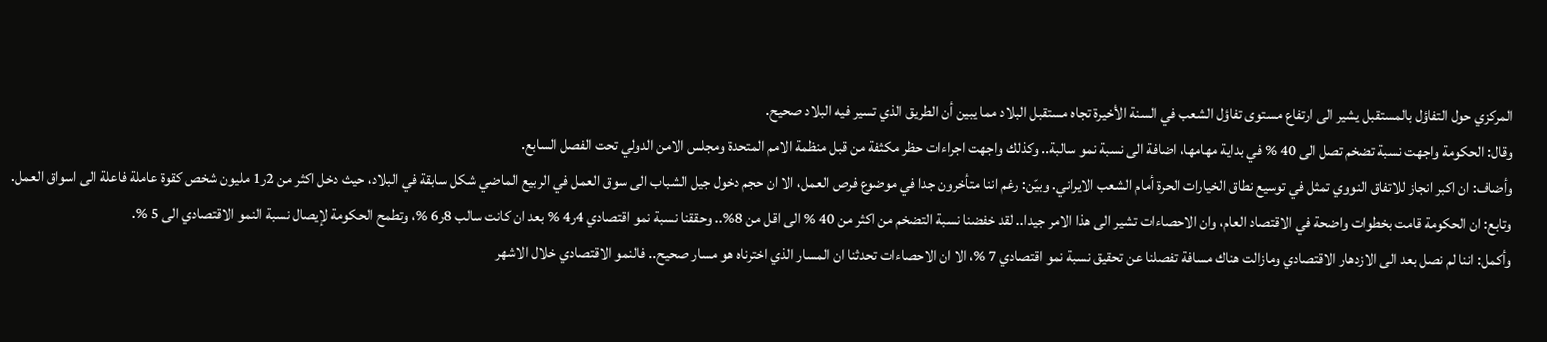المركزي حول التفاؤل بالمستقبل يشير الى ارتفاع مستوى تفاؤل الشعب في السنة الأخيرة تجاه مستقبل البلاد مما يبين أن الطريق الذي تسير فيه البلاد صحيح.
وقال: الحكومة واجهت نسبة تضخم تصل الى 40 % في بداية مهامها، اضافة الى نسبة نمو سالبة.. وكذلك واجهت اجراءات حظر مكثفة من قبل منظمة الامم المتحدة ومجلس الامن الدولي تحت الفصل السابع.
وأضاف: ان اكبر انجاز للاتفاق النووي تمثل في توسيع نطاق الخيارات الحرة أمام الشعب الايراني. وبيّن: رغم اننا متأخرون جدا في موضوع فرص العمل، الا ان حجم دخول جيل الشباب الى سوق العمل في الربيع الماضي شكل سابقة في البلاد، حيث دخل اكثر من 2ر1 مليون شخص كقوة عاملة فاعلة الى اسواق العمل.
وتابع: ان الحكومة قامت بخطوات واضحة في الاقتصاد العام، وان الاحصاءات تشير الى هذا الامر جيدا.. لقد خفضنا نسبة التضخم من اكثر من 40 % الى اقل من 8%.. وحققنا نسبة نمو اقتصادي 4ر4 % بعد ان كانت سالب 8ر6 %، وتطمح الحكومة لإيصال نسبة النمو الاقتصادي الى 5 %.
وأكمل: اننا لم نصل بعد الى الازدهار الاقتصادي ومازالت هناك مسافة تفصلنا عن تحقيق نسبة نمو اقتصادي 7 %، الا ان الاحصاءات تحدثنا ان المسار الذي اخترناه هو مسار صحيح.. فالنمو الاقتصادي خلال الاشهر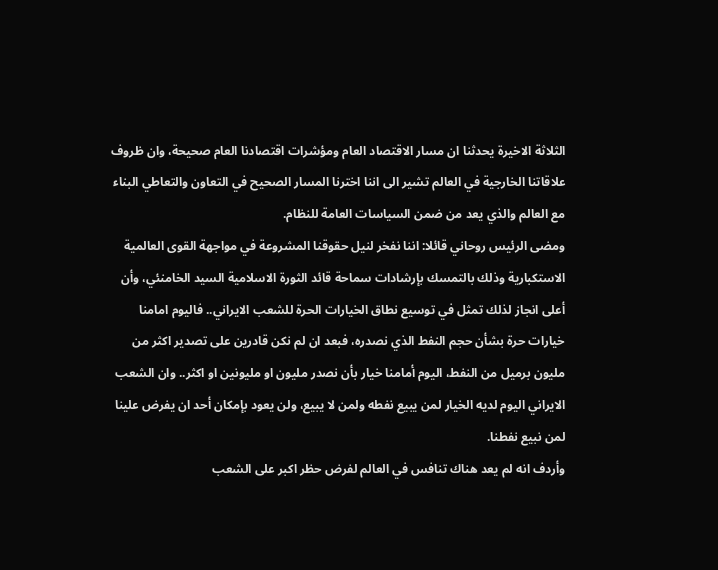الثلاثة الاخيرة يحدثنا ان مسار الاقتصاد العام ومؤشرات اقتصادنا العام صحيحة، وان ظروف علاقاتنا الخارجية في العالم تشير الى اننا اخترنا المسار الصحيح في التعاون والتعاطي البناء مع العالم والذي يعد من ضمن السياسات العامة للنظام.
ومضى الرئيس روحاني قائلا: اننا نفخر لنيل حقوقنا المشروعة في مواجهة القوى العالمية الاستكبارية وذلك بالتمسك بإرشادات سماحة قائد الثورة الاسلامية السيد الخامنئي، وأن أعلى انجاز لذلك تمثل في توسيع نطاق الخيارات الحرة للشعب الايراني.. فاليوم امامنا خيارات حرة بشأن حجم النفط الذي نصدره، فبعد ان لم نكن قادرين على تصدير اكثر من مليون برميل من النفط، اليوم أمامنا خيار بأن نصدر مليون او مليونين او اكثر.. وان الشعب الايراني اليوم لديه الخيار لمن يبيع نفطه ولمن لا يبيع، ولن يعود بإمكان أحد ان يفرض علينا لمن نبيع نفطنا.
وأردف انه لم يعد هناك تنافس في العالم لفرض حظر اكبر على الشعب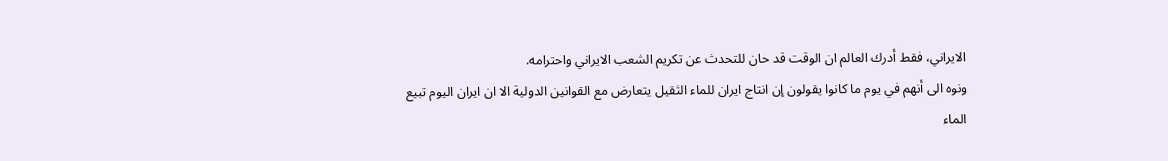الايراني، فقط أدرك العالم ان الوقت قد حان للتحدث عن تكريم الشعب الايراني واحترامه.
ونوه الى أنهم في يوم ما كانوا يقولون إن انتاج ايران للماء الثقيل يتعارض مع القوانين الدولية الا ان ايران اليوم تبيع الماء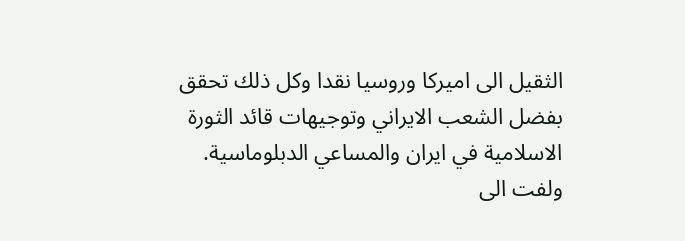الثقيل الى اميركا وروسيا نقدا وكل ذلك تحقق بفضل الشعب الايراني وتوجيهات قائد الثورة الاسلامية في ايران والمساعي الدبلوماسية.
ولفت الى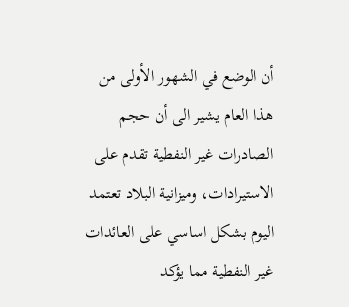أن الوضع في الشهور الأولى من هذا العام يشير الى أن حجم الصادرات غير النفطية تقدم على الاستيرادات، وميزانية البلاد تعتمد اليوم بشكل اساسي على العائدات غير النفطية مما يؤكد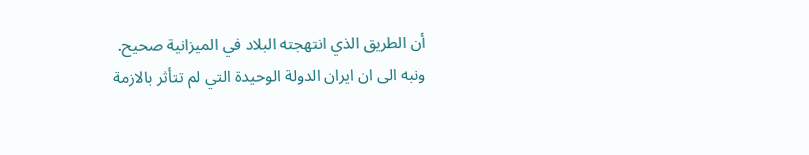أن الطريق الذي انتهجته البلاد في الميزانية صحيح.
ونبه الى ان ايران الدولة الوحيدة التي لم تتأثر بالازمة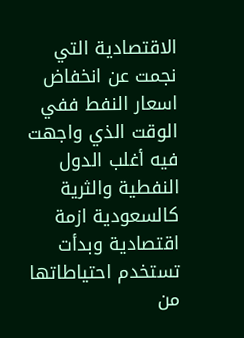الاقتصادية التي نجمت عن انخفاض اسعار النفط ففي الوقت الذي واجهت فيه أغلب الدول النفطية والثرية كالسعودية ازمة اقتصادية وبدأت تستخدم احتياطاتها من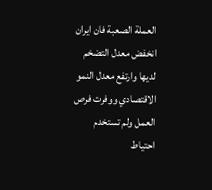العملة الصعبة فان ايران انخفض معدل التضخم لديها وارتفع معدل النمو الاقتصادي ووفرت فرص العمل ولم تستخدم احتياط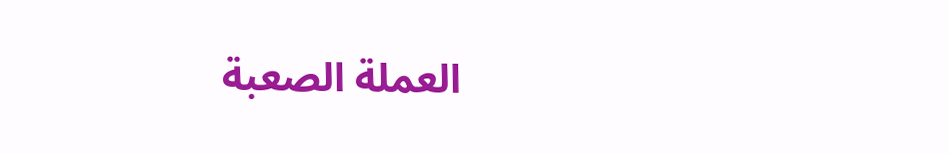العملة الصعبة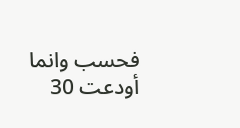فحسب وانما أودعت 30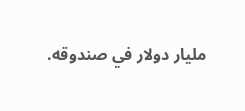مليار دولار في صندوقه.